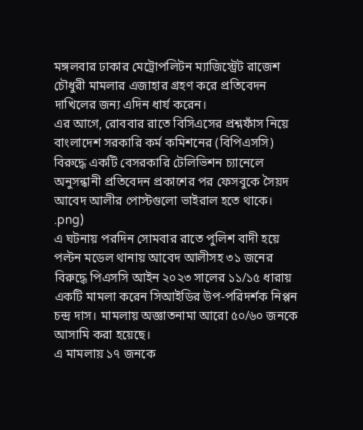মঙ্গলবার ঢাকার মেট্রোপলিটন ম্যাজিস্ট্রেট রাজেশ চৌধুরী মামলার এজাহার গ্রহণ করে প্রতিবেদন দাখিলের জন্য এদিন ধার্য করেন।
এর আগে, রোববার রাতে বিসিএসের প্রশ্নফাঁস নিয়ে বাংলাদেশ সরকারি কর্ম কমিশনের (বিপিএসসি) বিরুদ্ধে একটি বেসরকারি টেলিভিশন চ্যানেলে অনুসন্ধানী প্রতিবেদন প্রকাশের পর ফেসবুকে সৈয়দ আবেদ আলীর পোস্টগুলো ভাইরাল হতে থাকে।
.png)
এ ঘটনায় পরদিন সোমবার রাতে পুলিশ বাদী হয়ে পল্টন মডেল থানায় আবেদ আলীসহ ৩১ জনের বিরুদ্ধে পিএসসি আইন ২০২৩ সালের ১১/১৫ ধারায় একটি মামলা করেন সিআইডির উপ-পরিদর্শক নিপ্পন চন্দ্র দাস। মামলায় অজ্ঞাতনামা আরো ৫০/৬০ জনকে আসামি করা হয়েছে।
এ মামলায় ১৭ জনকে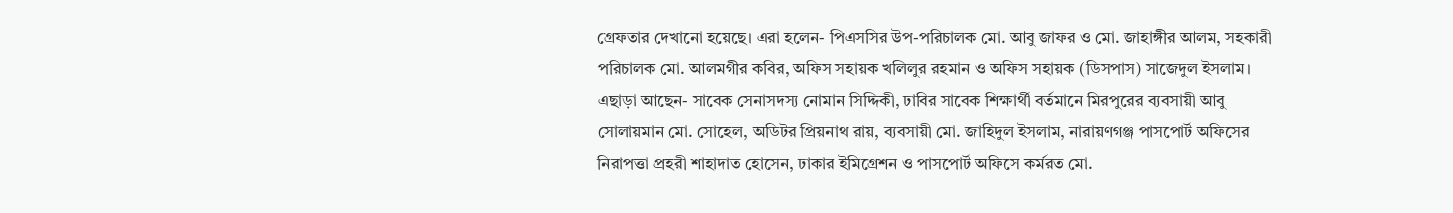গ্রেফতার দেখানো হয়েছে। এরা হলেন- পিএসসির উপ-পরিচালক মো. আবু জাফর ও মো. জাহাঙ্গীর আলম, সহকারী পরিচালক মো. আলমগীর কবির, অফিস সহায়ক খলিলুর রহমান ও অফিস সহায়ক (ডিসপাস) সাজেদুল ইসলাম।
এছাড়া আছেন- সাবেক সেনাসদস্য নোমান সিদ্দিকী, ঢাবির সাবেক শিক্ষার্থী বর্তমানে মিরপুরের ব্যবসায়ী আবু সোলায়মান মো. সোহেল, অডিটর প্রিয়নাথ রায়, ব্যবসায়ী মো. জাহিদুল ইসলাম, নারায়ণগঞ্জ পাসপোর্ট অফিসের নিরাপত্তা প্রহরী শাহাদাত হোসেন, ঢাকার ইমিগ্রেশন ও পাসপোর্ট অফিসে কর্মরত মো.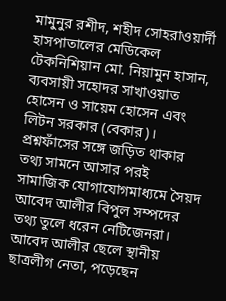মামুনুর রশীদ, শহীদ সোহরাওয়ার্দী হাসপাতালের মেডিকেল টেকনিশিয়ান মো. নিয়ামুন হাসান, ব্যবসায়ী সহোদর সাখাওয়াত হোসেন ও সায়েম হোসেন এবং লিটন সরকার (বেকার)।
প্রশ্নফাঁসের সঙ্গে জড়িত থাকার তথ্য সামনে আসার পরই সামাজিক যোগাযোগমাধ্যমে সৈয়দ আবেদ আলীর বিপুল সম্পদের তথ্য তুলে ধরেন নেটিজেনরা।
আবেদ আলীর ছেলে স্থানীয় ছাত্রলীগ নেতা, পড়েছেন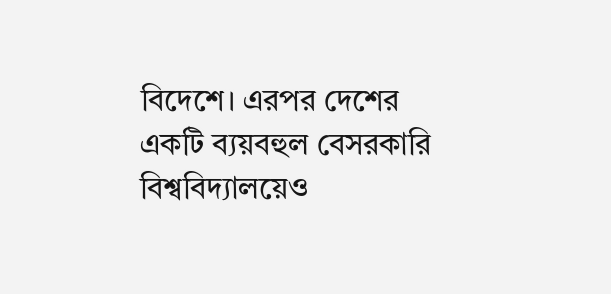বিদেশে। এরপর দেশের একটি ব্যয়বহুল বেসরকারি বিশ্ববিদ্যালয়েও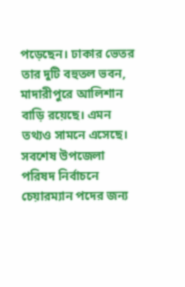পড়েছেন। ঢাকার ভেতর তার দুটি বহুতল ভবন, মাদারীপুরে আলিশান বাড়ি রয়েছে। এমন তথ্যও সামনে এসেছে।
সবশেষ উপজেলা পরিষদ নির্বাচনে চেয়ারম্যান পদের জন্য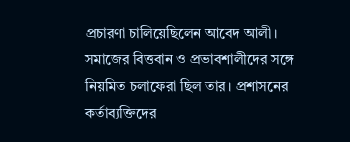প্রচারণা চালিয়েছিলেন আবেদ আলী। সমাজের বিত্তবান ও প্রভাবশালীদের সঙ্গে নিয়মিত চলাফেরা ছিল তার। প্রশাসনের কর্তাব্যক্তিদের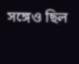সঙ্গেও ছিল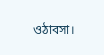ওঠাবসা।